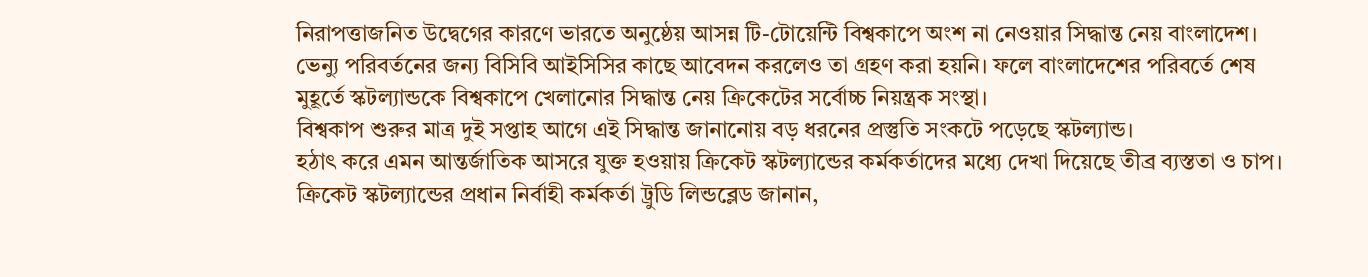নিরাপত্তাজনিত উদ্বেগের কারণে ভারতে অনুষ্ঠেয় আসন্ন টি-টোয়েন্টি বিশ্বকাপে অংশ না নেওয়ার সিদ্ধান্ত নেয় বাংলাদেশ। ভেন্যু পরিবর্তনের জন্য বিসিবি আইসিসির কাছে আবেদন করলেও তা গ্রহণ করা হয়নি। ফলে বাংলাদেশের পরিবর্তে শেষ মুহূর্তে স্কটল্যান্ডকে বিশ্বকাপে খেলানোর সিদ্ধান্ত নেয় ক্রিকেটের সর্বোচ্চ নিয়ন্ত্রক সংস্থা।
বিশ্বকাপ শুরুর মাত্র দুই সপ্তাহ আগে এই সিদ্ধান্ত জানানোয় বড় ধরনের প্রস্তুতি সংকটে পড়েছে স্কটল্যান্ড।
হঠাৎ করে এমন আন্তর্জাতিক আসরে যুক্ত হওয়ায় ক্রিকেট স্কটল্যান্ডের কর্মকর্তাদের মধ্যে দেখা দিয়েছে তীব্র ব্যস্ততা ও চাপ।
ক্রিকেট স্কটল্যান্ডের প্রধান নির্বাহী কর্মকর্তা ট্রুডি লিন্ডব্লেড জানান,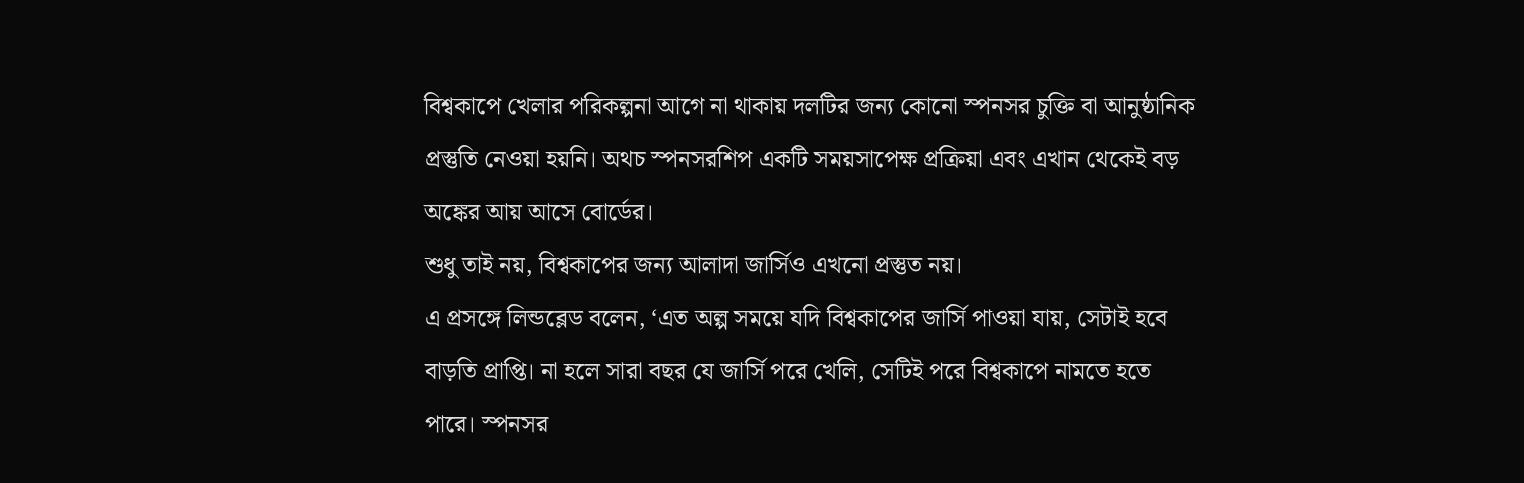বিশ্বকাপে খেলার পরিকল্পনা আগে না থাকায় দলটির জন্য কোনো স্পনসর চুক্তি বা আনুষ্ঠানিক প্রস্তুতি নেওয়া হয়নি। অথচ স্পনসরশিপ একটি সময়সাপেক্ষ প্রক্রিয়া এবং এখান থেকেই বড় অঙ্কের আয় আসে বোর্ডের।
শুধু তাই নয়, বিশ্বকাপের জন্য আলাদা জার্সিও এখনো প্রস্তুত নয়।
এ প্রসঙ্গে লিন্ডব্লেড বলেন, ‘এত অল্প সময়ে যদি বিশ্বকাপের জার্সি পাওয়া যায়, সেটাই হবে বাড়তি প্রাপ্তি। না হলে সারা বছর যে জার্সি পরে খেলি, সেটিই পরে বিশ্বকাপে নামতে হতে পারে। স্পনসর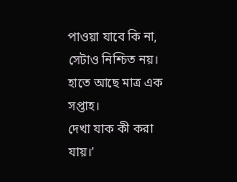পাওয়া যাবে কি না, সেটাও নিশ্চিত নয়। হাতে আছে মাত্র এক সপ্তাহ।
দেখা যাক কী করা যায়।’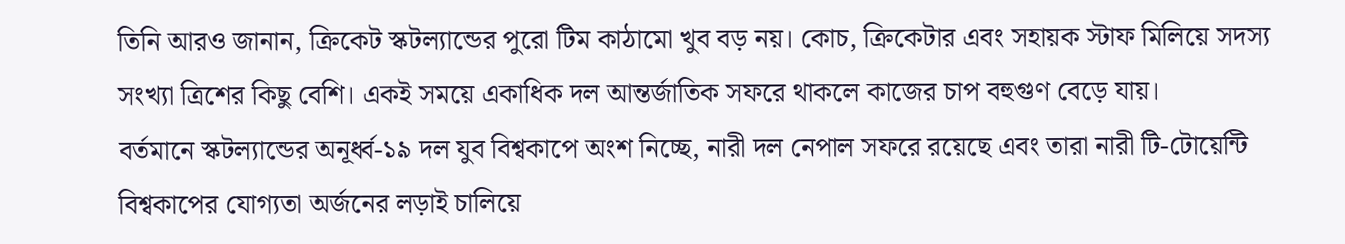তিনি আরও জানান, ক্রিকেট স্কটল্যান্ডের পুরো টিম কাঠামো খুব বড় নয়। কোচ, ক্রিকেটার এবং সহায়ক স্টাফ মিলিয়ে সদস্য সংখ্যা ত্রিশের কিছু বেশি। একই সময়ে একাধিক দল আন্তর্জাতিক সফরে থাকলে কাজের চাপ বহুগুণ বেড়ে যায়।
বর্তমানে স্কটল্যান্ডের অনূর্ধ্ব-১৯ দল যুব বিশ্বকাপে অংশ নিচ্ছে, নারী দল নেপাল সফরে রয়েছে এবং তারা নারী টি-টোয়েন্টি বিশ্বকাপের যোগ্যতা অর্জনের লড়াই চালিয়ে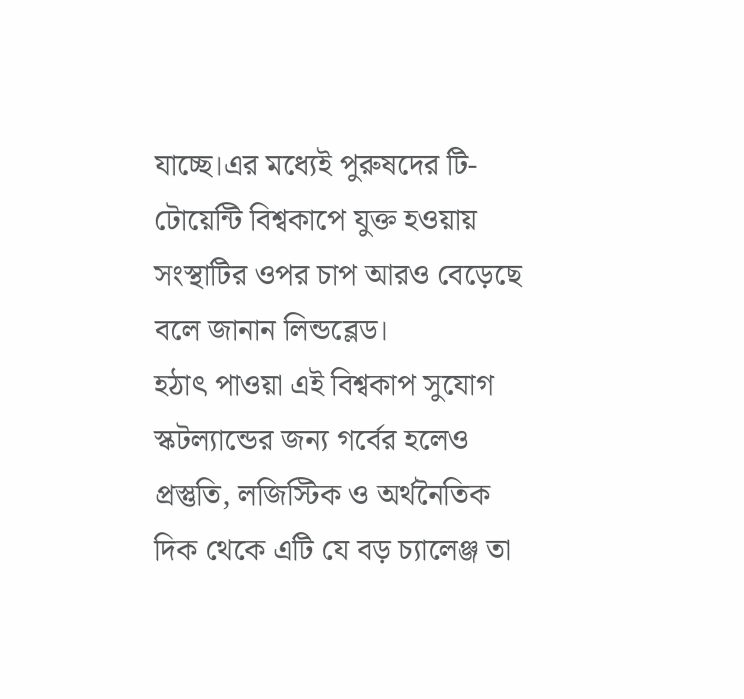যাচ্ছে।এর মধ্যেই পুরুষদের টি-টোয়েন্টি বিশ্বকাপে যুক্ত হওয়ায় সংস্থাটির ওপর চাপ আরও বেড়েছে বলে জানান লিন্ডব্লেড।
হঠাৎ পাওয়া এই বিশ্বকাপ সুযোগ স্কটল্যান্ডের জন্য গর্বের হলেও প্রস্তুতি, লজিস্টিক ও অর্থনৈতিক দিক থেকে এটি যে বড় চ্যালেঞ্জ তা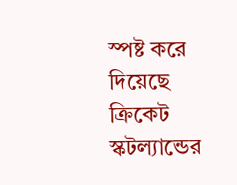স্পষ্ট করে দিয়েছে ক্রিকেট স্কটল্যান্ডের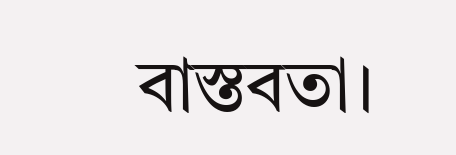বাস্তবতা।